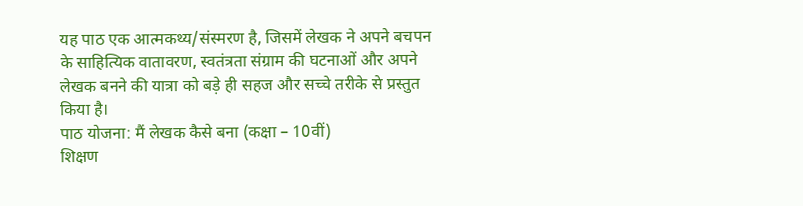यह पाठ एक आत्मकथ्य/संस्मरण है, जिसमें लेखक ने अपने बचपन के साहित्यिक वातावरण, स्वतंत्रता संग्राम की घटनाओं और अपने लेखक बनने की यात्रा को बड़े ही सहज और सच्चे तरीके से प्रस्तुत किया है।
पाठ योजना: मैं लेखक कैसे बना (कक्षा – 10वीं)
शिक्षण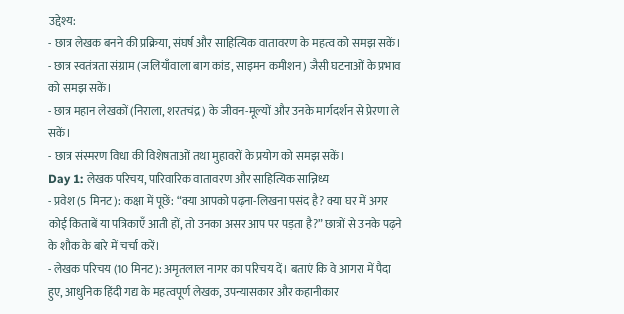उद्देश्य:
- छात्र लेखक बनने की प्रक्रिया, संघर्ष और साहित्यिक वातावरण के महत्व को समझ सकें।
- छात्र स्वतंत्रता संग्राम (जलियाँवाला बाग कांड, साइमन कमीशन) जैसी घटनाओं के प्रभाव को समझ सकें।
- छात्र महान लेखकों (निराला, शरतचंद्र) के जीवन-मूल्यों और उनके मार्गदर्शन से प्रेरणा ले सकें।
- छात्र संस्मरण विधा की विशेषताओं तथा मुहावरों के प्रयोग को समझ सकें।
Day 1: लेखक परिचय, पारिवारिक वातावरण और साहित्यिक सान्निध्य
- प्रवेश (5 मिनट): कक्षा में पूछें: “क्या आपको पढ़ना-लिखना पसंद है? क्या घर में अगर कोई किताबें या पत्रिकाएँ आती हों, तो उनका असर आप पर पड़ता है?” छात्रों से उनके पढ़ने के शौक के बारे में चर्चा करें।
- लेखक परिचय (10 मिनट): अमृतलाल नागर का परिचय दें। बताएं कि वे आगरा में पैदा हुए, आधुनिक हिंदी गद्य के महत्वपूर्ण लेखक, उपन्यासकार और कहानीकार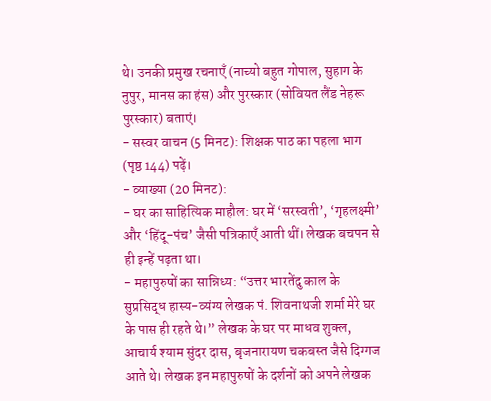थे। उनकी प्रमुख रचनाएँ (नाच्यो बहुत गोपाल, सुहाग के नुपुर, मानस का हंस) और पुरस्कार (सोवियत लैंड नेहरू पुरस्कार) बताएं।
- सस्वर वाचन (5 मिनट): शिक्षक पाठ का पहला भाग (पृष्ठ 144) पढ़ें।
- व्याख्या (20 मिनट):
- घर का साहित्यिक माहौल: घर में ‘सरस्वती’, ‘गृहलक्ष्मी’ और ‘हिंदू-पंच’ जैसी पत्रिकाएँ आती थीं। लेखक बचपन से ही इन्हें पढ़ता था।
- महापुरुषों का सान्निध्य: “उत्तर भारतेंदु काल के सुप्रसिद्ध हास्य-व्यंग्य लेखक पं. शिवनाथजी शर्मा मेरे घर के पास ही रहते थे।” लेखक के घर पर माधव शुक्ल, आचार्य श्याम सुंदर दास, बृजनारायण चकबस्त जैसे दिग्गज आते थे। लेखक इन महापुरुषों के दर्शनों को अपने लेखक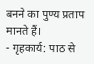बनने का पुण्य प्रताप मानते हैं।
- गृहकार्य: पाठ से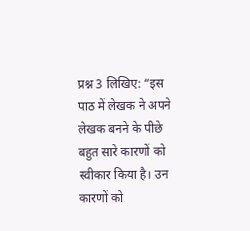प्रश्न 3 लिखिए: “इस पाठ में लेखक ने अपने लेखक बनने के पीछे बहुत सारे कारणों को स्वीकार किया है। उन कारणों को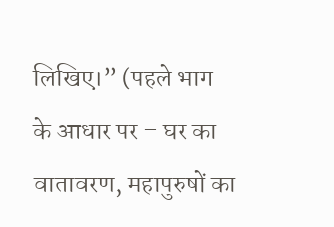लिखिए।” (पहले भाग के आधार पर – घर का वातावरण, महापुरुषों का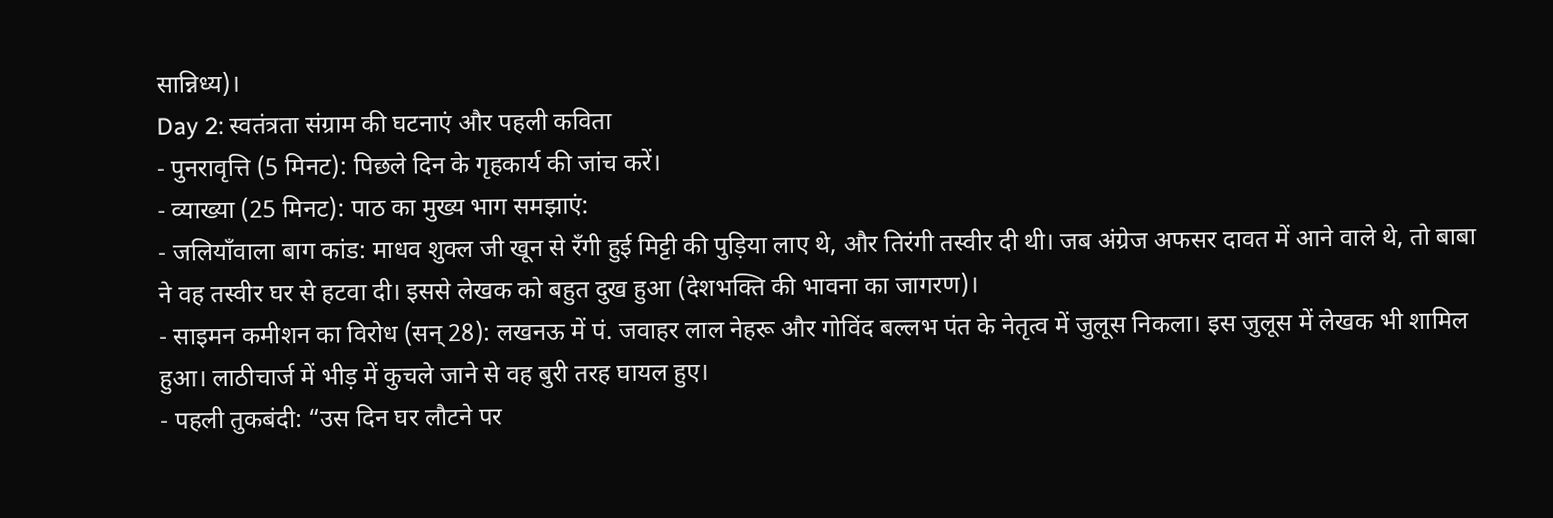सान्निध्य)।
Day 2: स्वतंत्रता संग्राम की घटनाएं और पहली कविता
- पुनरावृत्ति (5 मिनट): पिछले दिन के गृहकार्य की जांच करें।
- व्याख्या (25 मिनट): पाठ का मुख्य भाग समझाएं:
- जलियाँवाला बाग कांड: माधव शुक्ल जी खून से रँगी हुई मिट्टी की पुड़िया लाए थे, और तिरंगी तस्वीर दी थी। जब अंग्रेज अफसर दावत में आने वाले थे, तो बाबा ने वह तस्वीर घर से हटवा दी। इससे लेखक को बहुत दुख हुआ (देशभक्ति की भावना का जागरण)।
- साइमन कमीशन का विरोध (सन् 28): लखनऊ में पं. जवाहर लाल नेहरू और गोविंद बल्लभ पंत के नेतृत्व में जुलूस निकला। इस जुलूस में लेखक भी शामिल हुआ। लाठीचार्ज में भीड़ में कुचले जाने से वह बुरी तरह घायल हुए।
- पहली तुकबंदी: “उस दिन घर लौटने पर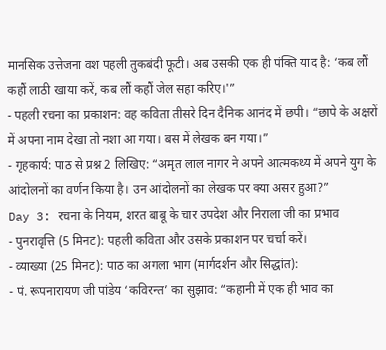मानसिक उत्तेजना वश पहली तुकबंदी फूटी। अब उसकी एक ही पंक्ति याद है: ‘कब लौं कहौं लाठी खाया करें, कब लौं कहौं जेल सहा करिए।'”
- पहली रचना का प्रकाशन: वह कविता तीसरे दिन दैनिक आनंद में छपी। “छापे के अक्षरों में अपना नाम देखा तो नशा आ गया। बस में लेखक बन गया।”
- गृहकार्य: पाठ से प्रश्न 2 लिखिए: “अमृत लाल नागर ने अपने आत्मकथ्य में अपने युग के आंदोलनों का वर्णन किया है। उन आंदोलनों का लेखक पर क्या असर हुआ?”
Day 3: रचना के नियम, शरत बाबू के चार उपदेश और निराला जी का प्रभाव
- पुनरावृत्ति (5 मिनट): पहली कविता और उसके प्रकाशन पर चर्चा करें।
- व्याख्या (25 मिनट): पाठ का अगला भाग (मार्गदर्शन और सिद्धांत):
- पं. रूपनारायण जी पांडेय ‘कविरन्त’ का सुझाव: “कहानी में एक ही भाव का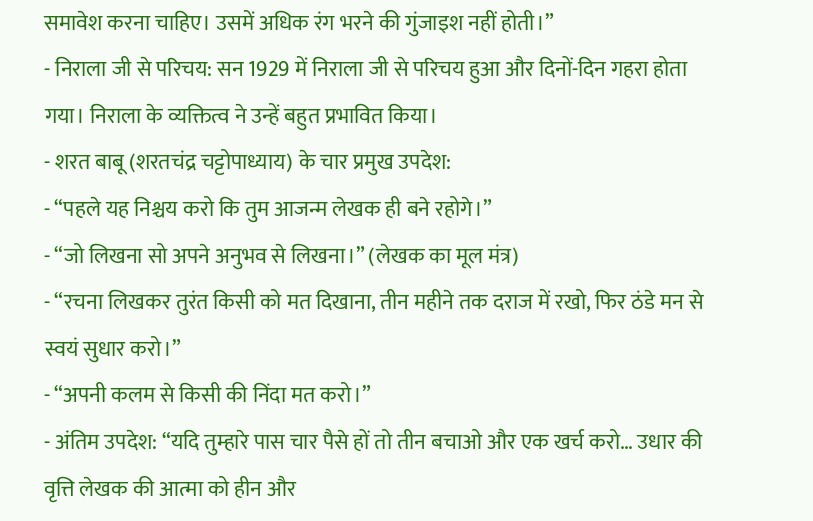समावेश करना चाहिए। उसमें अधिक रंग भरने की गुंजाइश नहीं होती।”
- निराला जी से परिचय: सन 1929 में निराला जी से परिचय हुआ और दिनों-दिन गहरा होता गया। निराला के व्यक्तित्व ने उन्हें बहुत प्रभावित किया।
- शरत बाबू (शरतचंद्र चट्टोपाध्याय) के चार प्रमुख उपदेश:
- “पहले यह निश्चय करो कि तुम आजन्म लेखक ही बने रहोगे।”
- “जो लिखना सो अपने अनुभव से लिखना।” (लेखक का मूल मंत्र)
- “रचना लिखकर तुरंत किसी को मत दिखाना, तीन महीने तक दराज में रखो, फिर ठंडे मन से स्वयं सुधार करो।”
- “अपनी कलम से किसी की निंदा मत करो।”
- अंतिम उपदेश: “यदि तुम्हारे पास चार पैसे हों तो तीन बचाओ और एक खर्च करो… उधार की वृत्ति लेखक की आत्मा को हीन और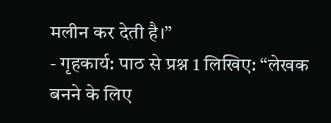मलीन कर देती है।”
- गृहकार्य: पाठ से प्रश्न 1 लिखिए: “लेखक बनने के लिए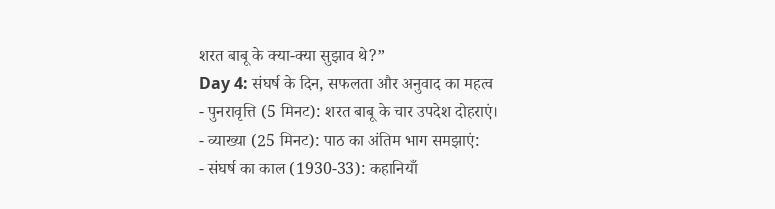शरत बाबू के क्या-क्या सुझाव थे?”
Day 4: संघर्ष के दिन, सफलता और अनुवाद का महत्व
- पुनरावृत्ति (5 मिनट): शरत बाबू के चार उपदेश दोहराएं।
- व्याख्या (25 मिनट): पाठ का अंतिम भाग समझाएं:
- संघर्ष का काल (1930-33): कहानियाँ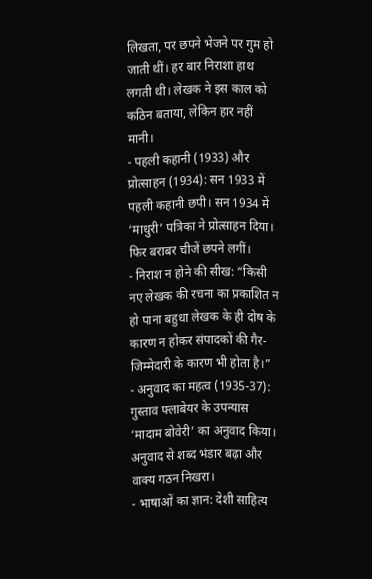लिखता, पर छपने भेजने पर गुम हो जाती थीं। हर बार निराशा हाथ लगती थी। लेखक ने इस काल को कठिन बताया, लेकिन हार नहीं मानी।
- पहली कहानी (1933) और प्रोत्साहन (1934): सन 1933 में पहली कहानी छपी। सन 1934 में ‘माधुरी’ पत्रिका ने प्रोत्साहन दिया। फिर बराबर चीजें छपने लगीं।
- निराश न होने की सीख: “किसी नए लेखक की रचना का प्रकाशित न हो पाना बहुधा लेखक के ही दोष के कारण न होकर संपादकों की गैर-जिम्मेदारी के कारण भी होता है।”
- अनुवाद का महत्व (1935-37): गुस्ताव फ्लाबेयर के उपन्यास ‘मादाम बोवेरी’ का अनुवाद किया। अनुवाद से शब्द भंडार बढ़ा और वाक्य गठन निखरा।
- भाषाओं का ज्ञान: देशी साहित्य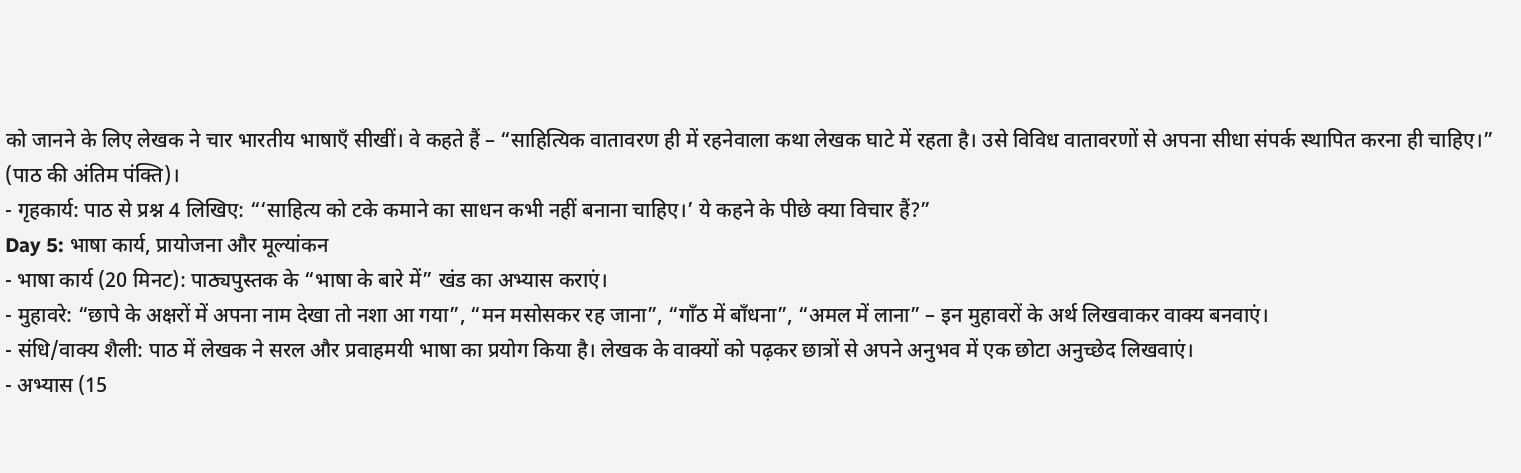को जानने के लिए लेखक ने चार भारतीय भाषाएँ सीखीं। वे कहते हैं – “साहित्यिक वातावरण ही में रहनेवाला कथा लेखक घाटे में रहता है। उसे विविध वातावरणों से अपना सीधा संपर्क स्थापित करना ही चाहिए।” (पाठ की अंतिम पंक्ति)।
- गृहकार्य: पाठ से प्रश्न 4 लिखिए: “‘साहित्य को टके कमाने का साधन कभी नहीं बनाना चाहिए।’ ये कहने के पीछे क्या विचार हैं?”
Day 5: भाषा कार्य, प्रायोजना और मूल्यांकन
- भाषा कार्य (20 मिनट): पाठ्यपुस्तक के “भाषा के बारे में” खंड का अभ्यास कराएं।
- मुहावरे: “छापे के अक्षरों में अपना नाम देखा तो नशा आ गया”, “मन मसोसकर रह जाना”, “गाँठ में बाँधना”, “अमल में लाना” – इन मुहावरों के अर्थ लिखवाकर वाक्य बनवाएं।
- संधि/वाक्य शैली: पाठ में लेखक ने सरल और प्रवाहमयी भाषा का प्रयोग किया है। लेखक के वाक्यों को पढ़कर छात्रों से अपने अनुभव में एक छोटा अनुच्छेद लिखवाएं।
- अभ्यास (15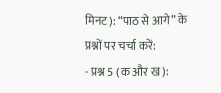मिनट): “पाठ से आगे” के प्रश्नों पर चर्चा करें:
- प्रश्न 5 (क और ख):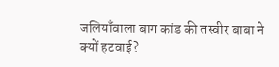जलियाँवाला बाग कांड की तस्वीर बाबा ने क्यों हटवाई?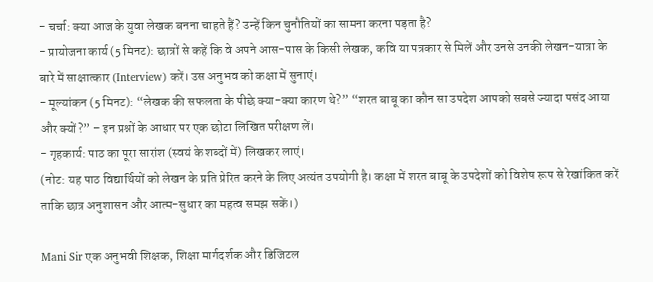- चर्चा: क्या आज के युवा लेखक बनना चाहते हैं? उन्हें किन चुनौतियों का सामना करना पड़ता है?
- प्रायोजना कार्य (5 मिनट): छात्रों से कहें कि वे अपने आस-पास के किसी लेखक, कवि या पत्रकार से मिलें और उनसे उनकी लेखन-यात्रा के बारे में साक्षात्कार (Interview) करें। उस अनुभव को कक्षा में सुनाएं।
- मूल्यांकन (5 मिनट): “लेखक की सफलता के पीछे क्या-क्या कारण थे?” “शरत बाबू का कौन सा उपदेश आपको सबसे ज्यादा पसंद आया और क्यों?” – इन प्रश्नों के आधार पर एक छोटा लिखित परीक्षण लें।
- गृहकार्य: पाठ का पूरा सारांश (स्वयं के शब्दों में) लिखकर लाएं।
(नोट: यह पाठ विद्यार्थियों को लेखन के प्रति प्रेरित करने के लिए अत्यंत उपयोगी है। कक्षा में शरत बाबू के उपदेशों को विशेष रूप से रेखांकित करें ताकि छात्र अनुशासन और आत्म-सुधार का महत्व समझ सकें।)

Mani Sir एक अनुभवी शिक्षक, शिक्षा मार्गदर्शक और डिजिटल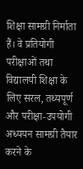शिक्षा सामग्री निर्माता हैं। वे प्रतियोगी परीक्षाओं तथा विद्यालयी शिक्षा के लिए सरल, तथ्यपूर्ण और परीक्षा-उपयोगी अध्ययन सामग्री तैयार करने के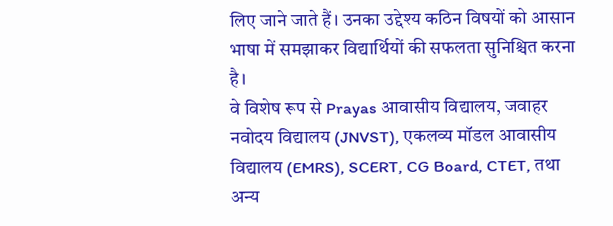लिए जाने जाते हैं। उनका उद्देश्य कठिन विषयों को आसान भाषा में समझाकर विद्यार्थियों की सफलता सुनिश्चित करना है।
वे विशेष रूप से Prayas आवासीय विद्यालय, जवाहर नवोदय विद्यालय (JNVST), एकलव्य मॉडल आवासीय विद्यालय (EMRS), SCERT, CG Board, CTET, तथा अन्य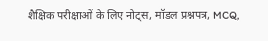शैक्षिक परीक्षाओं के लिए नोट्स, मॉडल प्रश्नपत्र, MCQ,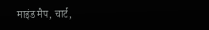माइंड मैप, चार्ट,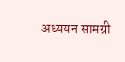अध्ययन सामग्री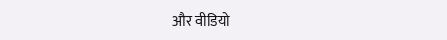और वीडियो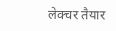लेक्चर तैयार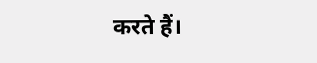करते हैं।